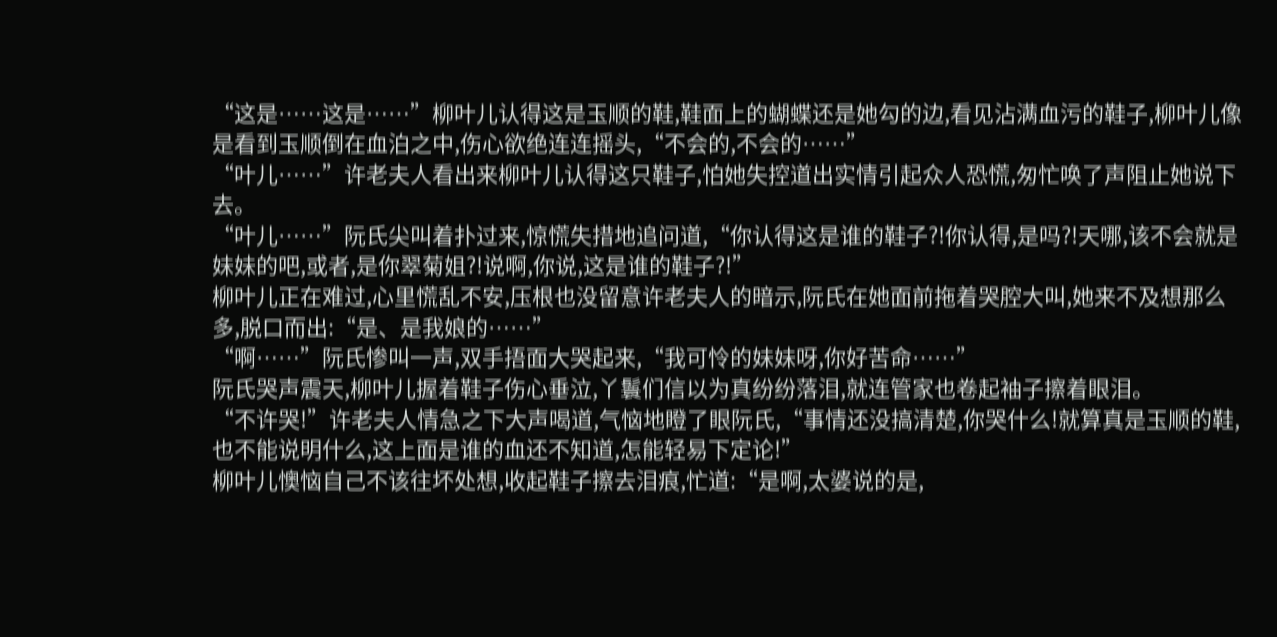“这是……这是……”柳叶儿认得这是玉顺的鞋,鞋面上的蝴蝶还是她勾的边,看见沾满血污的鞋子,柳叶儿像是看到玉顺倒在血泊之中,伤心欲绝连连摇头,“不会的,不会的……”
“叶儿……”许老夫人看出来柳叶儿认得这只鞋子,怕她失控道出实情引起众人恐慌,匆忙唤了声阻止她说下去。
“叶儿……”阮氏尖叫着扑过来,惊慌失措地追问道,“你认得这是谁的鞋子?!你认得,是吗?!天哪,该不会就是妹妹的吧,或者,是你翠菊姐?!说啊,你说,这是谁的鞋子?!”
柳叶儿正在难过,心里慌乱不安,压根也没留意许老夫人的暗示,阮氏在她面前拖着哭腔大叫,她来不及想那么多,脱口而出:“是、是我娘的……”
“啊……”阮氏惨叫一声,双手捂面大哭起来,“我可怜的妹妹呀,你好苦命……”
阮氏哭声震天,柳叶儿握着鞋子伤心垂泣,丫鬟们信以为真纷纷落泪,就连管家也卷起袖子擦着眼泪。
“不许哭!”许老夫人情急之下大声喝道,气恼地瞪了眼阮氏,“事情还没搞清楚,你哭什么!就算真是玉顺的鞋,也不能说明什么,这上面是谁的血还不知道,怎能轻易下定论!”
柳叶儿懊恼自己不该往坏处想,收起鞋子擦去泪痕,忙道:“是啊,太婆说的是,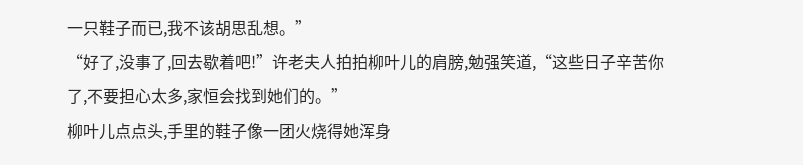一只鞋子而已,我不该胡思乱想。”
“好了,没事了,回去歇着吧!”许老夫人拍拍柳叶儿的肩膀,勉强笑道,“这些日子辛苦你了,不要担心太多,家恒会找到她们的。”
柳叶儿点点头,手里的鞋子像一团火烧得她浑身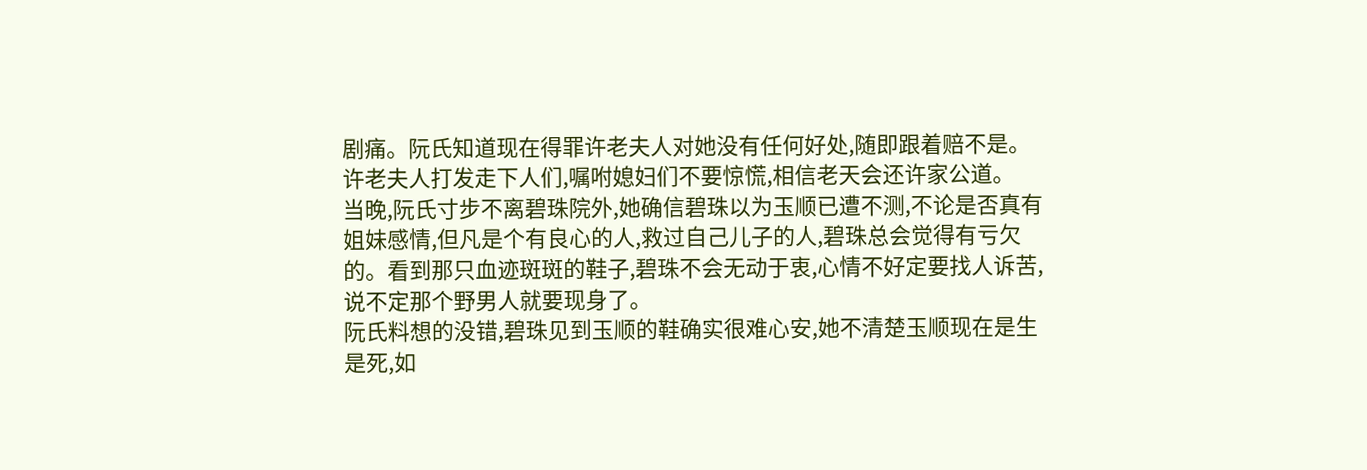剧痛。阮氏知道现在得罪许老夫人对她没有任何好处,随即跟着赔不是。许老夫人打发走下人们,嘱咐媳妇们不要惊慌,相信老天会还许家公道。
当晚,阮氏寸步不离碧珠院外,她确信碧珠以为玉顺已遭不测,不论是否真有姐妹感情,但凡是个有良心的人,救过自己儿子的人,碧珠总会觉得有亏欠的。看到那只血迹斑斑的鞋子,碧珠不会无动于衷,心情不好定要找人诉苦,说不定那个野男人就要现身了。
阮氏料想的没错,碧珠见到玉顺的鞋确实很难心安,她不清楚玉顺现在是生是死,如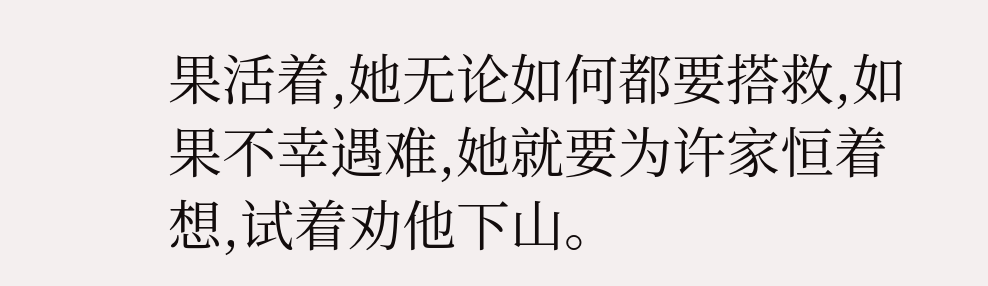果活着,她无论如何都要搭救,如果不幸遇难,她就要为许家恒着想,试着劝他下山。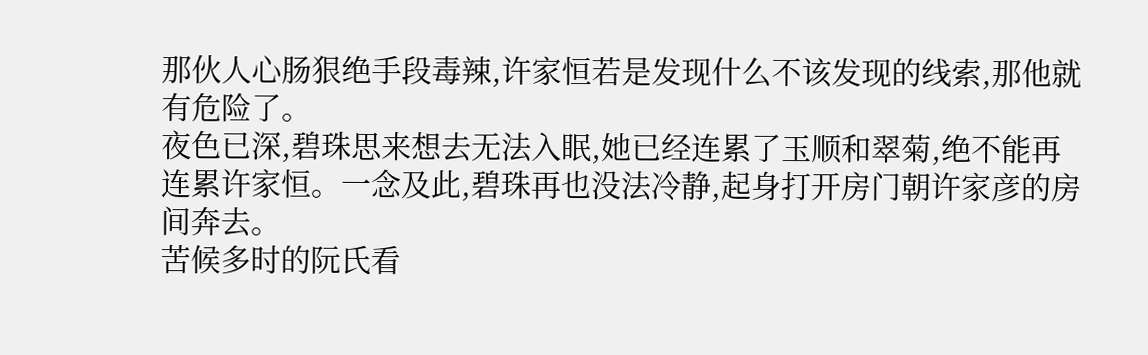那伙人心肠狠绝手段毒辣,许家恒若是发现什么不该发现的线索,那他就有危险了。
夜色已深,碧珠思来想去无法入眠,她已经连累了玉顺和翠菊,绝不能再连累许家恒。一念及此,碧珠再也没法冷静,起身打开房门朝许家彦的房间奔去。
苦候多时的阮氏看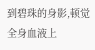到碧珠的身影,顿觉全身血液上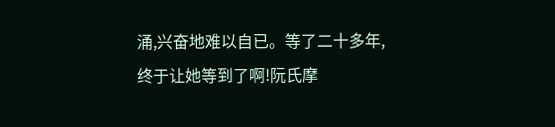涌,兴奋地难以自已。等了二十多年,终于让她等到了啊!阮氏摩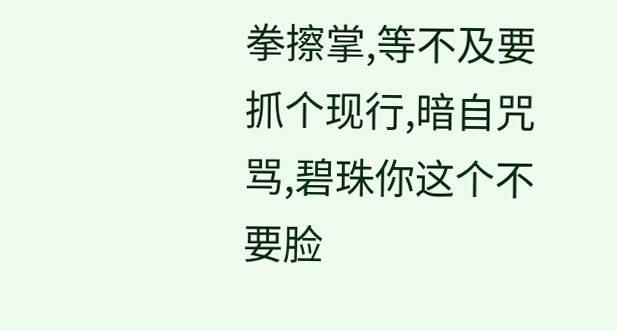拳擦掌,等不及要抓个现行,暗自咒骂,碧珠你这个不要脸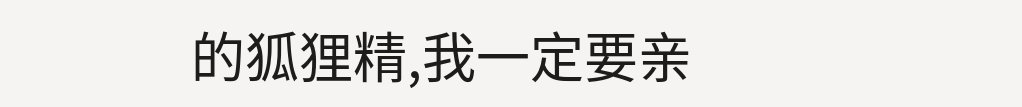的狐狸精,我一定要亲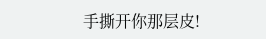手撕开你那层皮!